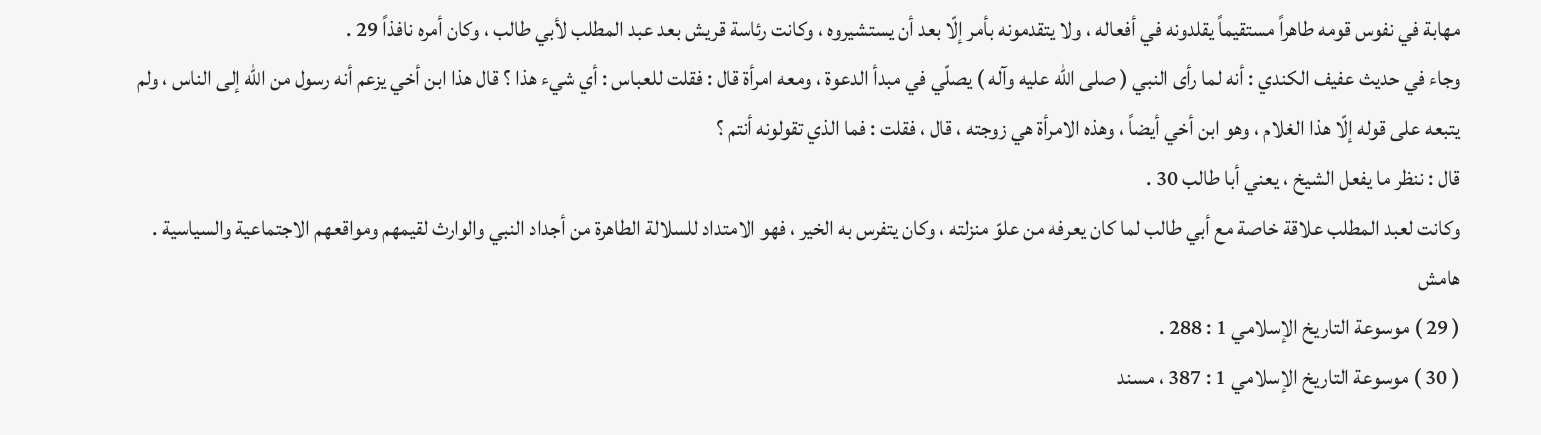مهابة في نفوس قومه طاهراً مستقيماً يقلدونه في أفعاله ، ولا يتقدمونه بأمر إلّا بعد أن يستشيروه ، وكانت رئاسة قريش بعد عبد المطلب لأبي طالب ، وكان أمره نافذاً 29 .
وجاء في حديث عفيف الكندي : أنه لما رأى النبي ( صلى الله عليه وآله ) يصلّي في مبدأ الدعوة ، ومعه امرأة قال : فقلت للعباس : أي شيء هذا ؟ قال هذا ابن أخي يزعم أنه رسول من الله إلى الناس ، ولم يتبعه على قوله إلّا هذا الغلام ، وهو ابن أخي أيضاً ، وهذه الامرأة هي زوجته ، قال ، فقلت : فما الذي تقولونه أنتم ؟
قال : ننظر ما يفعل الشيخ ، يعني أبا طالب 30 .
وكانت لعبد المطلب علاقة خاصة مع أبي طالب لما كان يعرفه من علوّ منزلته ، وكان يتفرس به الخير ، فهو الامتداد للسلالة الطاهرة من أجداد النبي والوارث لقيمهم ومواقعهم الاجتماعية والسياسية .
هامش
( 29 ) موسوعة التاريخ الإسلامي 1 : 288 .
( 30 ) موسوعة التاريخ الإسلامي 1 : 387 ، مسند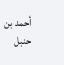أحمد بن حنبل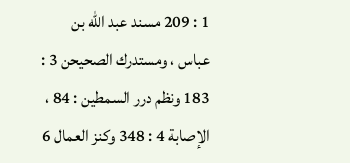1 : 209 مسند عبد الله بن عباس ، ومستدرك الصحيحن 3 : 183 ونظم درر السمطين : 84 ، الإصابة 4 : 348 وكنز العمال 6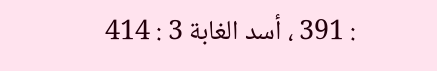: 391 ، أسد الغابة 3 : 414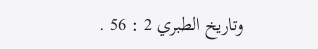وتاريخ الطبري 2 : 56 .